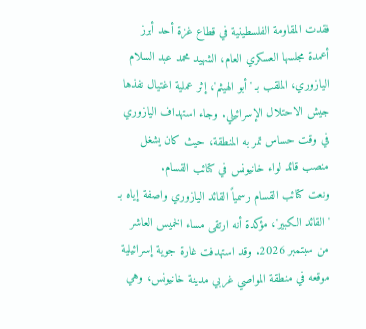فقدت المقاومة الفلسطينية في قطاع غزة أحد أبرز أعمدة مجلسها العسكري العام، الشهيد محمد عبد السلام اليازوري، الملقب بـ 'أبو الهيثم'، إثر عملية اغتيال نفذها جيش الاحتلال الإسرائيلي. وجاء استهداف اليازوري في وقت حساس تمر به المنطقة، حيث كان يشغل منصب قائد لواء خانيونس في كتائب القسام.
ونعت كتائب القسام رسمياً القائد اليازوري واصفة إياه بـ 'القائد الكبير'، مؤكدة أنه ارتقى مساء الخميس العاشر من سبتمبر 2026. وقد استهدفت غارة جوية إسرائيلية موقعه في منطقة المواصي غربي مدينة خانيونس، وهي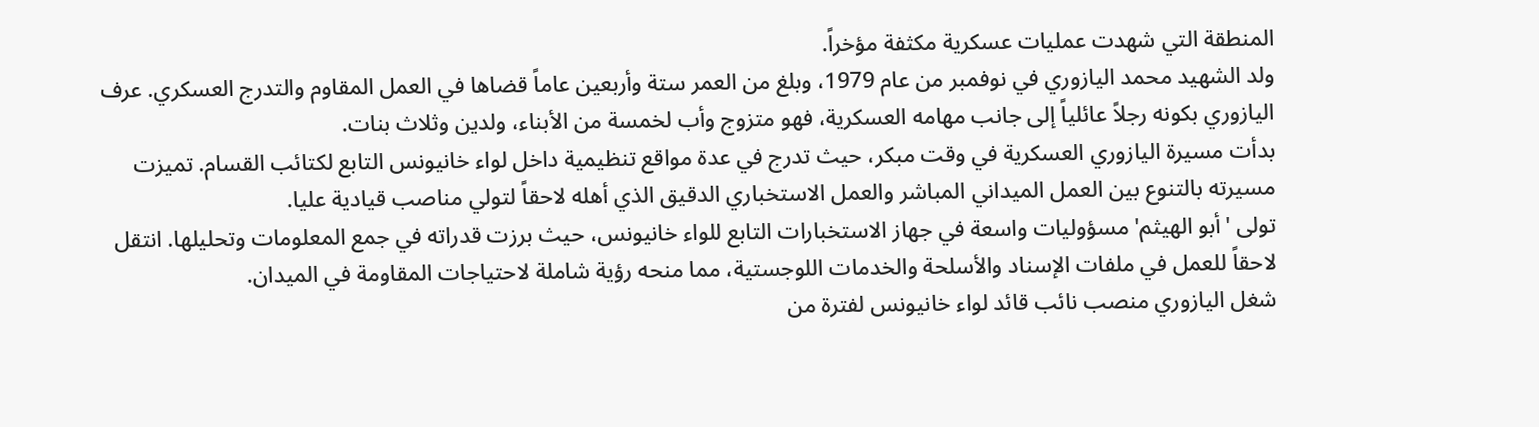المنطقة التي شهدت عمليات عسكرية مكثفة مؤخراً.
ولد الشهيد محمد اليازوري في نوفمبر من عام 1979، وبلغ من العمر ستة وأربعين عاماً قضاها في العمل المقاوم والتدرج العسكري. عرف اليازوري بكونه رجلاً عائلياً إلى جانب مهامه العسكرية، فهو متزوج وأب لخمسة من الأبناء، ولدين وثلاث بنات.
بدأت مسيرة اليازوري العسكرية في وقت مبكر، حيث تدرج في عدة مواقع تنظيمية داخل لواء خانيونس التابع لكتائب القسام. تميزت مسيرته بالتنوع بين العمل الميداني المباشر والعمل الاستخباري الدقيق الذي أهله لاحقاً لتولي مناصب قيادية عليا.
تولى 'أبو الهيثم' مسؤوليات واسعة في جهاز الاستخبارات التابع للواء خانيونس، حيث برزت قدراته في جمع المعلومات وتحليلها. انتقل لاحقاً للعمل في ملفات الإسناد والأسلحة والخدمات اللوجستية، مما منحه رؤية شاملة لاحتياجات المقاومة في الميدان.
شغل اليازوري منصب نائب قائد لواء خانيونس لفترة من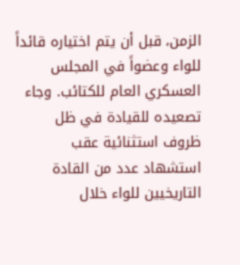الزمن، قبل أن يتم اختياره قائداً للواء وعضواً في المجلس العسكري العام للكتائب. وجاء تصعيده للقيادة في ظل ظروف استثنائية عقب استشهاد عدد من القادة التاريخيين للواء خلال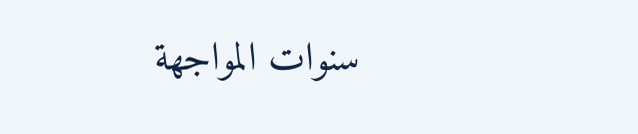سنوات المواجهة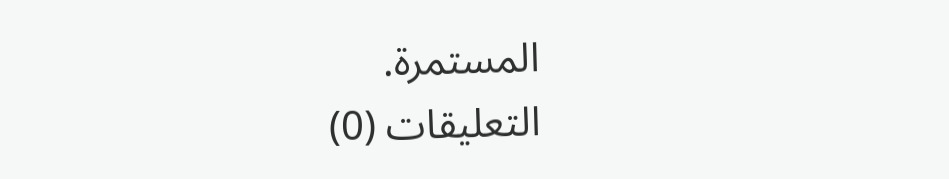المستمرة.
التعليقات (0)